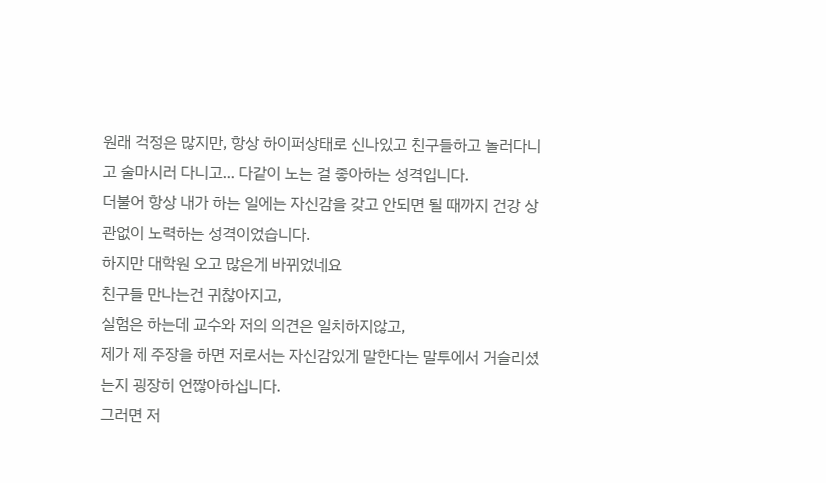원래 걱정은 많지만, 항상 하이퍼상태로 신나있고 친구들하고 놀러다니고 술마시러 다니고... 다같이 노는 걸 좋아하는 성격입니다.
더불어 항상 내가 하는 일에는 자신감을 갖고 안되면 될 때까지 건강 상관없이 노력하는 성격이었습니다.
하지만 대학원 오고 많은게 바뀌었네요
친구들 만나는건 귀찮아지고,
실험은 하는데 교수와 저의 의견은 일치하지않고,
제가 제 주장을 하면 저로서는 자신감있게 말한다는 말투에서 거슬리셨는지 굉장히 언짢아하십니다.
그러면 저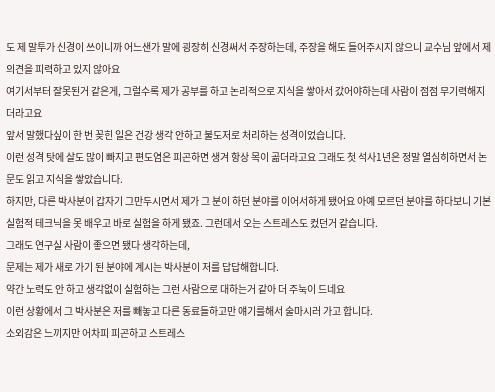도 제 말투가 신경이 쓰이니까 어느샌가 말에 굉장히 신경써서 주장하는데, 주장을 해도 들어주시지 않으니 교수님 앞에서 제 의견을 피력하고 있지 않아요
여기서부터 잘못된거 같은게, 그럴수록 제가 공부를 하고 논리적으로 지식을 쌓아서 갔어야하는데 사람이 점점 무기력해지더라고요
앞서 말했다싶이 한 번 꽂힌 일은 건강 생각 안하고 불도저로 처리하는 성격이었습니다.
이런 성격 탓에 살도 많이 빠지고 편도염은 피곤하면 생겨 항상 목이 곪더라고요 그래도 첫 석사1년은 정말 열심히하면서 논문도 읽고 지식을 쌓았습니다.
하지만, 다른 박사분이 갑자기 그만두시면서 제가 그 분이 하던 분야를 이어서하게 됐어요 아예 모르던 분야를 하다보니 기본 실험적 테크닉을 못 배우고 바로 실험을 하게 됐죠. 그런데서 오는 스트레스도 컸던거 같습니다.
그래도 연구실 사람이 좋으면 됐다 생각하는데,
문제는 제가 새로 가기 된 분야에 계시는 박사분이 저를 답답해합니다.
약간 노력도 안 하고 생각없이 실험하는 그런 사람으로 대하는거 같아 더 주눅이 드네요
이런 상황에서 그 박사분은 저를 빼놓고 다른 동료들하고만 얘기를해서 술마시러 가고 합니다.
소외감은 느끼지만 어차피 피곤하고 스트레스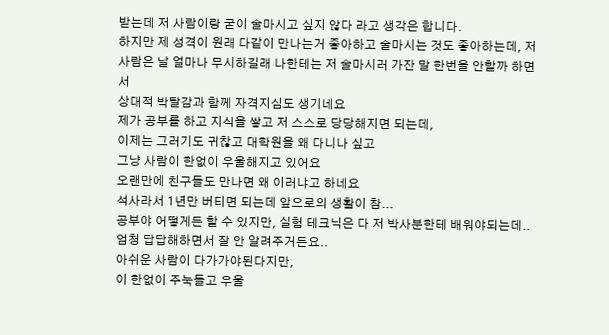받는데 저 사람이랑 굳이 술마시고 싶지 않다 라고 생각은 합니다.
하지만 제 성격이 원래 다같이 만나는거 좋아하고 술마시는 것도 좋아하는데, 저 사람은 날 얼마나 무시하길래 나한테는 저 술마시러 가잔 말 한번을 안할까 하면서
상대적 박탈감과 함께 자격지심도 생기네요
제가 공부를 하고 지식을 쌓고 저 스스로 당당해지면 되는데,
이제는 그러기도 귀찮고 대학원을 왜 다니나 싶고
그냥 사람이 한없이 우울해지고 있어요
오랜만에 친구들도 만나면 왜 이러냐고 하네요
석사라서 1년만 버티면 되는데 앞으로의 생활이 참...
공부야 어떻게든 할 수 있지만, 실험 테크닉은 다 저 박사분한테 배워야되는데.. 엄청 답답해하면서 잘 안 알려주거든요..
아쉬운 사람이 다가가야된다지만,
이 한없이 주눅들고 우울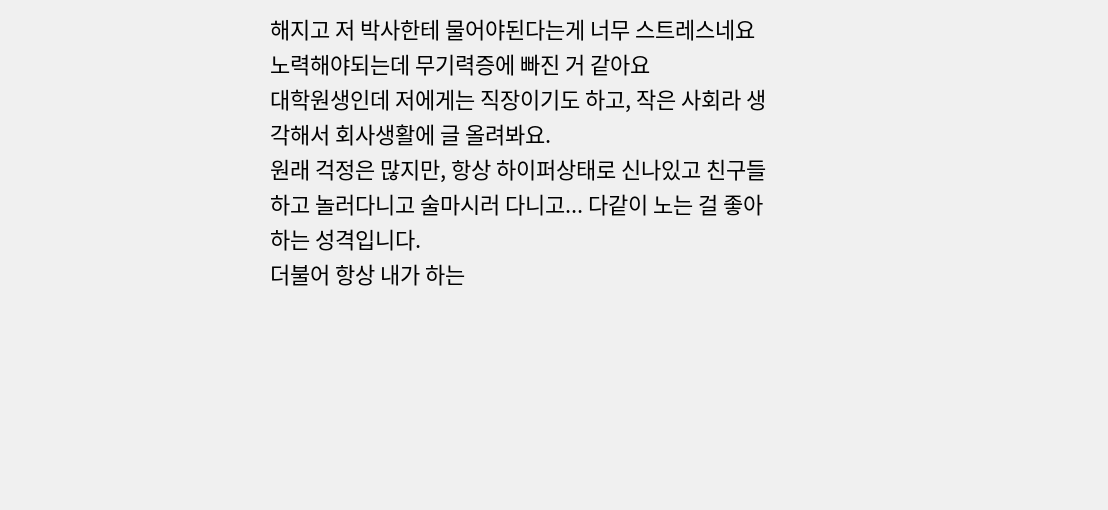해지고 저 박사한테 물어야된다는게 너무 스트레스네요
노력해야되는데 무기력증에 빠진 거 같아요
대학원생인데 저에게는 직장이기도 하고, 작은 사회라 생각해서 회사생활에 글 올려봐요.
원래 걱정은 많지만, 항상 하이퍼상태로 신나있고 친구들하고 놀러다니고 술마시러 다니고... 다같이 노는 걸 좋아하는 성격입니다.
더불어 항상 내가 하는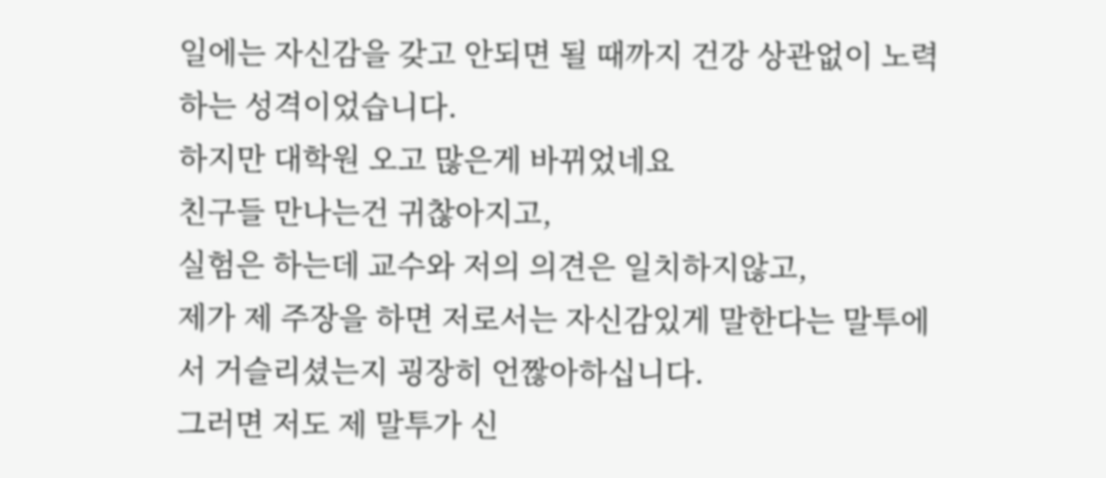일에는 자신감을 갖고 안되면 될 때까지 건강 상관없이 노력하는 성격이었습니다.
하지만 대학원 오고 많은게 바뀌었네요
친구들 만나는건 귀찮아지고,
실험은 하는데 교수와 저의 의견은 일치하지않고,
제가 제 주장을 하면 저로서는 자신감있게 말한다는 말투에서 거슬리셨는지 굉장히 언짢아하십니다.
그러면 저도 제 말투가 신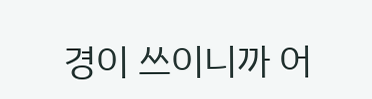경이 쓰이니까 어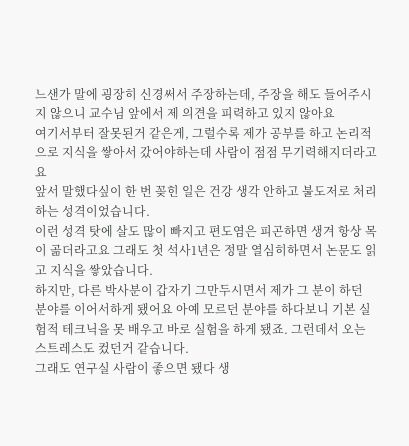느샌가 말에 굉장히 신경써서 주장하는데, 주장을 해도 들어주시지 않으니 교수님 앞에서 제 의견을 피력하고 있지 않아요
여기서부터 잘못된거 같은게, 그럴수록 제가 공부를 하고 논리적으로 지식을 쌓아서 갔어야하는데 사람이 점점 무기력해지더라고요
앞서 말했다싶이 한 번 꽂힌 일은 건강 생각 안하고 불도저로 처리하는 성격이었습니다.
이런 성격 탓에 살도 많이 빠지고 편도염은 피곤하면 생겨 항상 목이 곪더라고요 그래도 첫 석사1년은 정말 열심히하면서 논문도 읽고 지식을 쌓았습니다.
하지만, 다른 박사분이 갑자기 그만두시면서 제가 그 분이 하던 분야를 이어서하게 됐어요 아예 모르던 분야를 하다보니 기본 실험적 테크닉을 못 배우고 바로 실험을 하게 됐죠. 그런데서 오는 스트레스도 컸던거 같습니다.
그래도 연구실 사람이 좋으면 됐다 생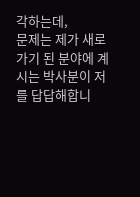각하는데,
문제는 제가 새로 가기 된 분야에 계시는 박사분이 저를 답답해합니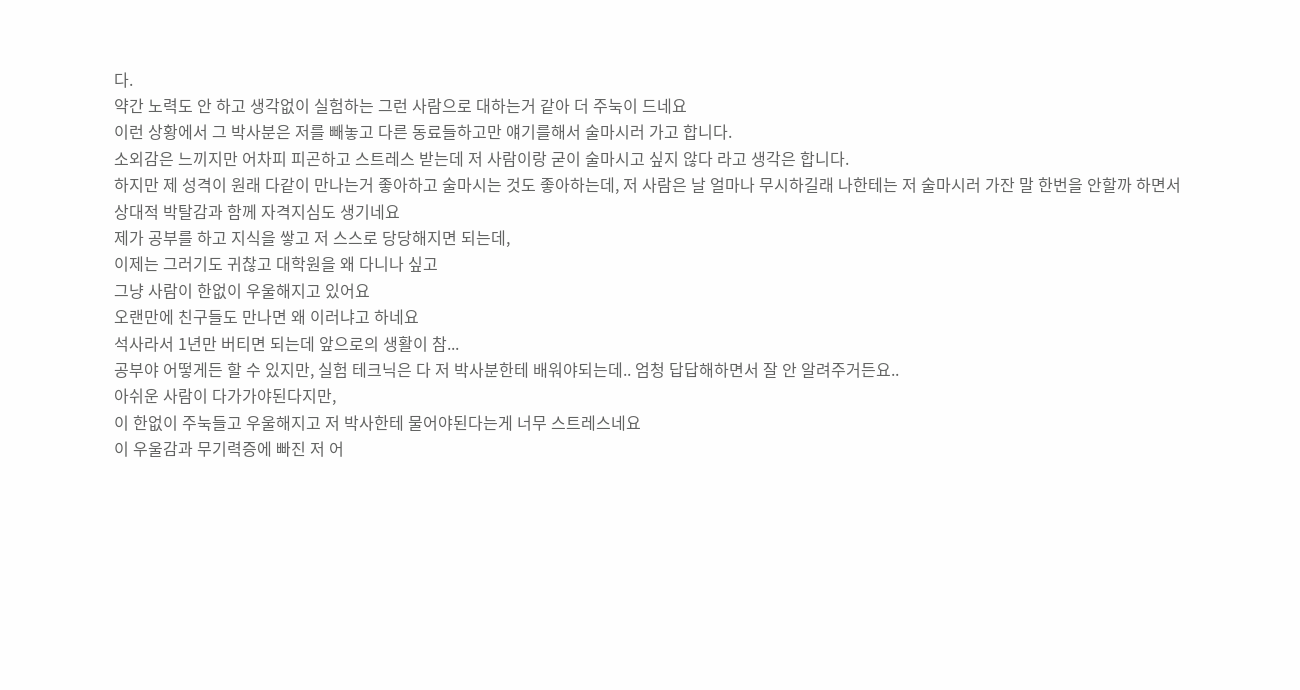다.
약간 노력도 안 하고 생각없이 실험하는 그런 사람으로 대하는거 같아 더 주눅이 드네요
이런 상황에서 그 박사분은 저를 빼놓고 다른 동료들하고만 얘기를해서 술마시러 가고 합니다.
소외감은 느끼지만 어차피 피곤하고 스트레스 받는데 저 사람이랑 굳이 술마시고 싶지 않다 라고 생각은 합니다.
하지만 제 성격이 원래 다같이 만나는거 좋아하고 술마시는 것도 좋아하는데, 저 사람은 날 얼마나 무시하길래 나한테는 저 술마시러 가잔 말 한번을 안할까 하면서
상대적 박탈감과 함께 자격지심도 생기네요
제가 공부를 하고 지식을 쌓고 저 스스로 당당해지면 되는데,
이제는 그러기도 귀찮고 대학원을 왜 다니나 싶고
그냥 사람이 한없이 우울해지고 있어요
오랜만에 친구들도 만나면 왜 이러냐고 하네요
석사라서 1년만 버티면 되는데 앞으로의 생활이 참...
공부야 어떻게든 할 수 있지만, 실험 테크닉은 다 저 박사분한테 배워야되는데.. 엄청 답답해하면서 잘 안 알려주거든요..
아쉬운 사람이 다가가야된다지만,
이 한없이 주눅들고 우울해지고 저 박사한테 물어야된다는게 너무 스트레스네요
이 우울감과 무기력증에 빠진 저 어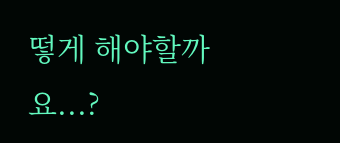떻게 해야할까요...?